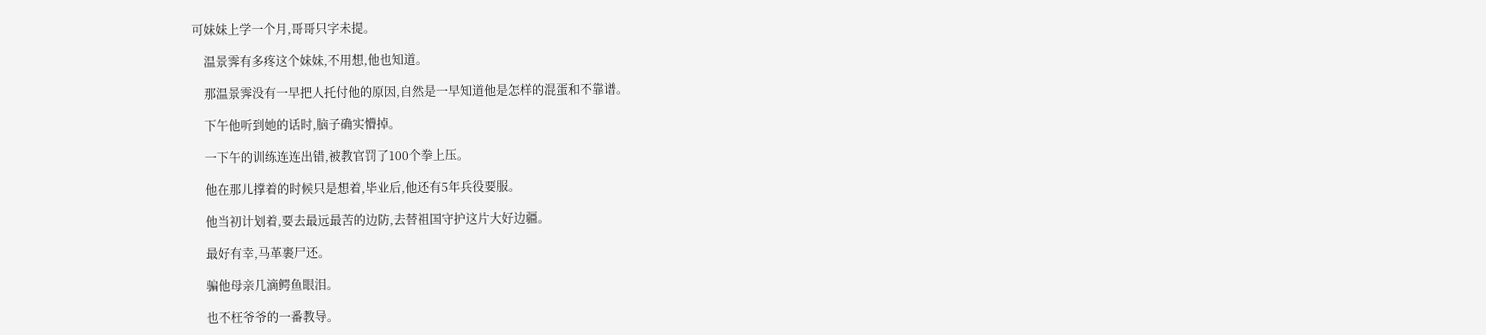可妹妹上学一个月,哥哥只字未提。

    温景霁有多疼这个妹妹,不用想,他也知道。

    那温景霁没有一早把人托付他的原因,自然是一早知道他是怎样的混蛋和不靠谱。

    下午他听到她的话时,脑子确实懵掉。

    一下午的训练连连出错,被教官罚了100个拳上压。

    他在那儿撑着的时候只是想着,毕业后,他还有5年兵役要服。

    他当初计划着,要去最远最苦的边防,去替祖国守护这片大好边疆。

    最好有幸,马革裹尸还。

    骗他母亲几滴鳄鱼眼泪。

    也不枉爷爷的一番教导。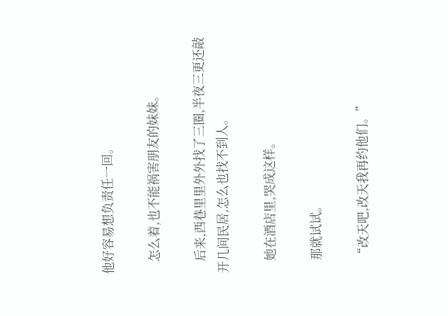他好容易想负责任一回。

    怎么着,也不能祸害朋友的妹妹。

    后来,西巷里里外外找了三圈,半夜三更还敲开几间民居,怎么也找不到人。

    她在酒店里,哭成这样。

    那就试试。

    “改天吧,改天我再约他们。”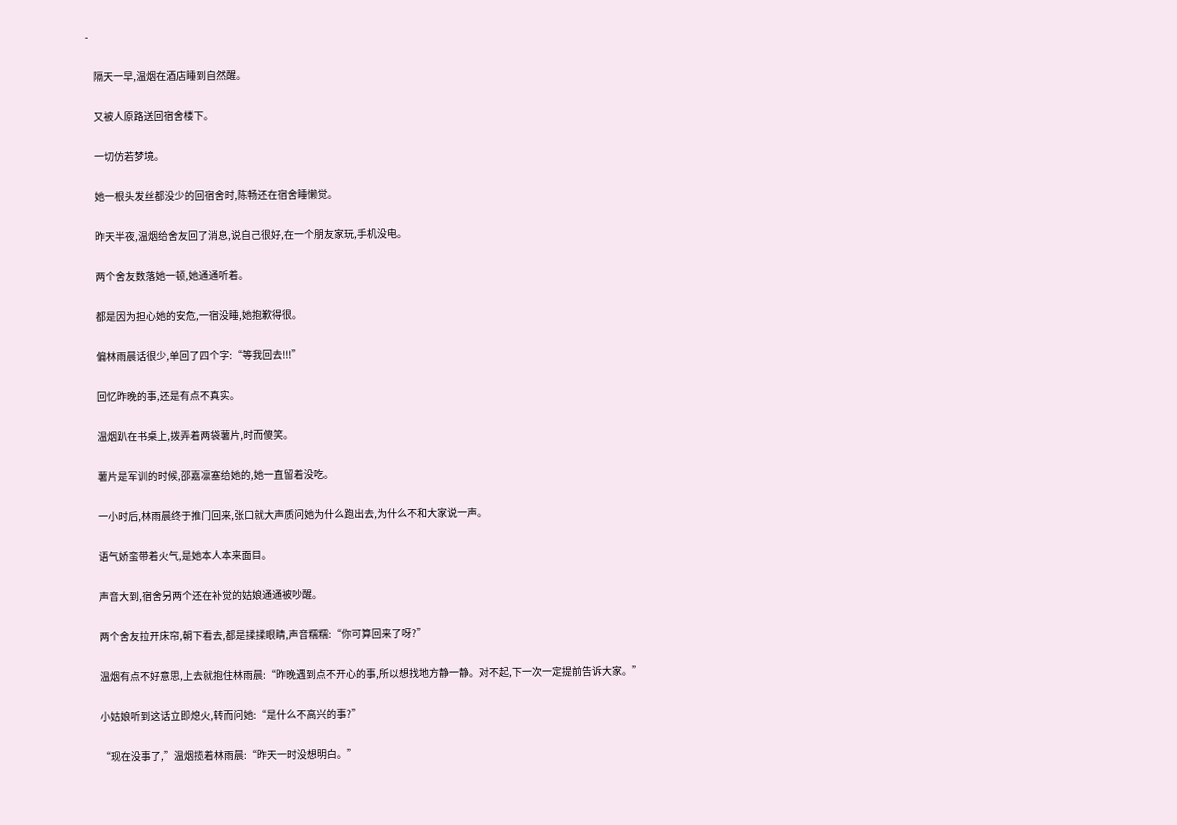-

    隔天一早,温烟在酒店睡到自然醒。

    又被人原路送回宿舍楼下。

    一切仿若梦境。

    她一根头发丝都没少的回宿舍时,陈畅还在宿舍睡懒觉。

    昨天半夜,温烟给舍友回了消息,说自己很好,在一个朋友家玩,手机没电。

    两个舍友数落她一顿,她通通听着。

    都是因为担心她的安危,一宿没睡,她抱歉得很。

    偏林雨晨话很少,单回了四个字:“等我回去!!!”

    回忆昨晚的事,还是有点不真实。

    温烟趴在书桌上,拨弄着两袋薯片,时而傻笑。

    薯片是军训的时候,邵嘉凛塞给她的,她一直留着没吃。

    一小时后,林雨晨终于推门回来,张口就大声质问她为什么跑出去,为什么不和大家说一声。

    语气娇蛮带着火气,是她本人本来面目。

    声音大到,宿舍另两个还在补觉的姑娘通通被吵醒。

    两个舍友拉开床帘,朝下看去,都是揉揉眼睛,声音糯糯:“你可算回来了呀?”

    温烟有点不好意思,上去就抱住林雨晨:“昨晚遇到点不开心的事,所以想找地方静一静。对不起,下一次一定提前告诉大家。”

    小姑娘听到这话立即熄火,转而问她:“是什么不高兴的事?”

    “现在没事了,”温烟揽着林雨晨:“昨天一时没想明白。”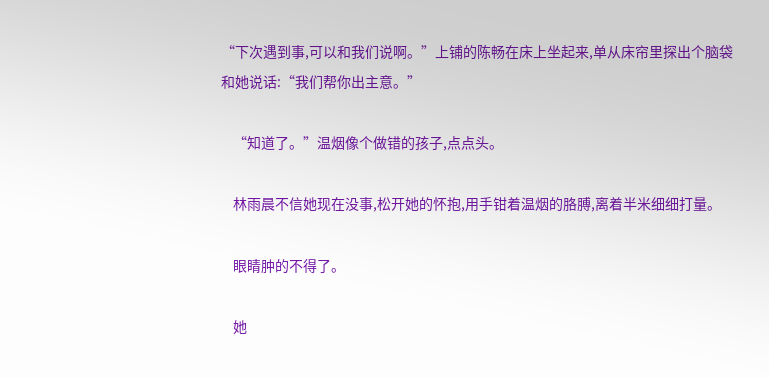“下次遇到事,可以和我们说啊。”上铺的陈畅在床上坐起来,单从床帘里探出个脑袋和她说话:“我们帮你出主意。”

    “知道了。”温烟像个做错的孩子,点点头。

    林雨晨不信她现在没事,松开她的怀抱,用手钳着温烟的胳膊,离着半米细细打量。

    眼睛肿的不得了。

    她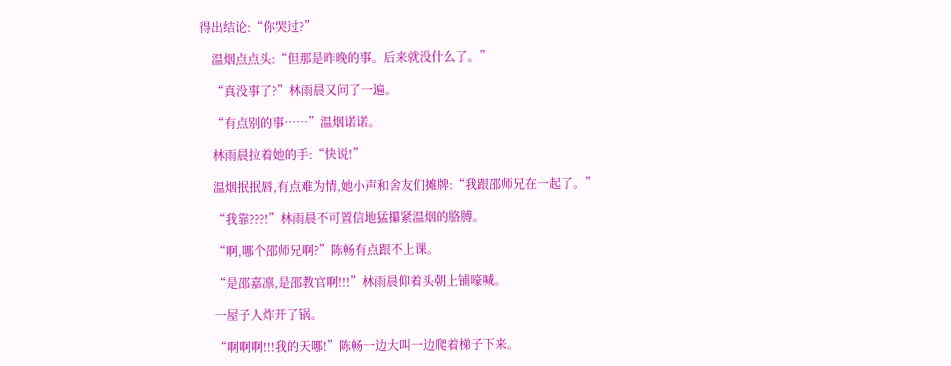得出结论:“你哭过?”

    温烟点点头:“但那是昨晚的事。后来就没什么了。”

    “真没事了?”林雨晨又问了一遍。

    “有点别的事……”温烟诺诺。

    林雨晨拉着她的手:“快说!”

    温烟抿抿唇,有点难为情,她小声和舍友们摊牌:“我跟邵师兄在一起了。”

    “我靠???!”林雨晨不可置信地猛攥紧温烟的胳膊。

    “啊,哪个邵师兄啊?”陈畅有点跟不上课。

    “是邵嘉凛,是邵教官啊!!!”林雨晨仰着头朝上铺嚎喊。

    一屋子人炸开了锅。

    “啊啊啊!!!我的天哪!”陈畅一边大叫一边爬着梯子下来。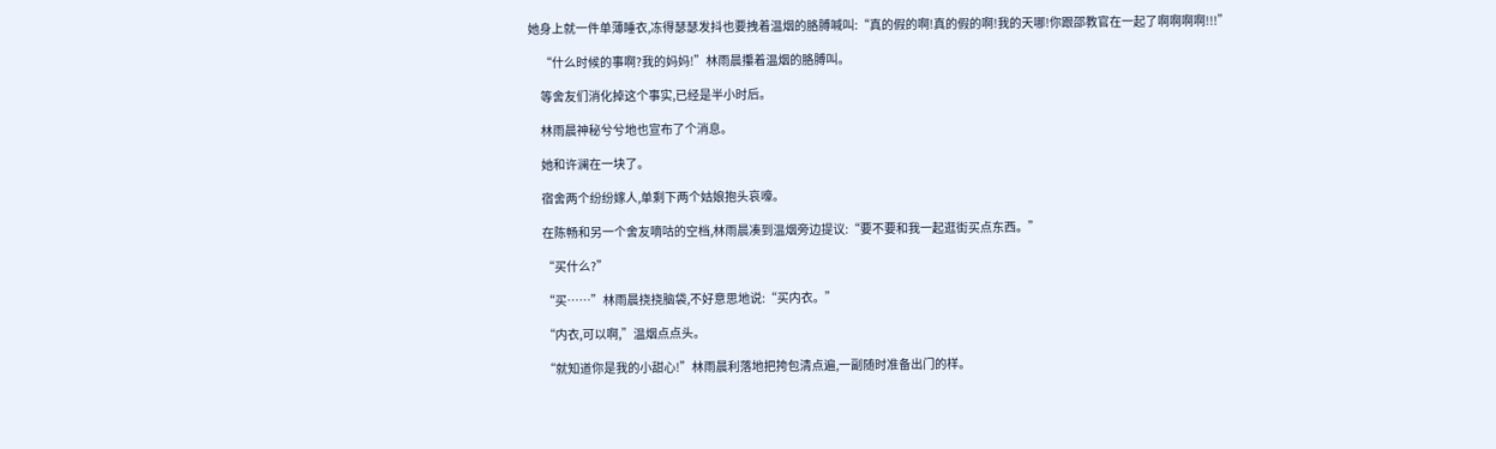她身上就一件单薄睡衣,冻得瑟瑟发抖也要拽着温烟的胳膊喊叫:“真的假的啊!真的假的啊!我的天哪!你跟邵教官在一起了啊啊啊啊!!!”

    “什么时候的事啊?我的妈妈!”林雨晨攥着温烟的胳膊叫。

    等舍友们消化掉这个事实,已经是半小时后。

    林雨晨神秘兮兮地也宣布了个消息。

    她和许澜在一块了。

    宿舍两个纷纷嫁人,单剩下两个姑娘抱头哀嚎。

    在陈畅和另一个舍友嘀咕的空档,林雨晨凑到温烟旁边提议:“要不要和我一起逛街买点东西。”

    “买什么?”

    “买……”林雨晨挠挠脑袋,不好意思地说:“买内衣。”

    “内衣,可以啊,”温烟点点头。

    “就知道你是我的小甜心!”林雨晨利落地把挎包清点遍,一副随时准备出门的样。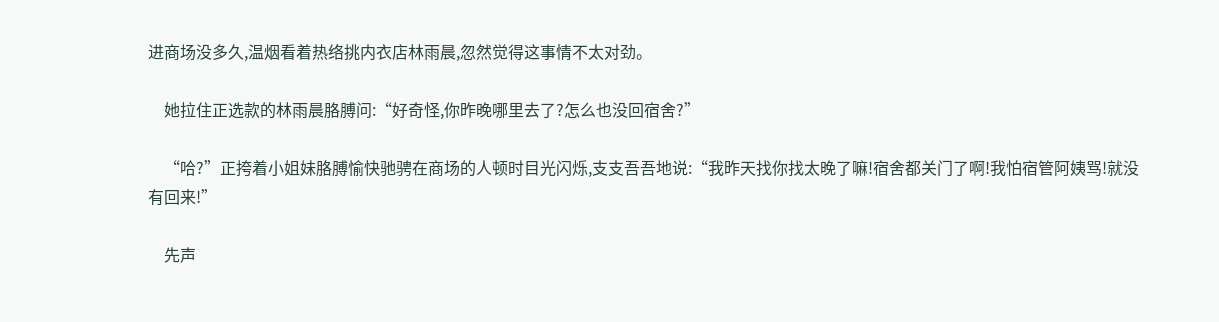进商场没多久,温烟看着热络挑内衣店林雨晨,忽然觉得这事情不太对劲。

    她拉住正选款的林雨晨胳膊问:“好奇怪,你昨晚哪里去了?怎么也没回宿舍?”

    “哈?”正挎着小姐妹胳膊愉快驰骋在商场的人顿时目光闪烁,支支吾吾地说:“我昨天找你找太晚了嘛!宿舍都关门了啊!我怕宿管阿姨骂!就没有回来!”

    先声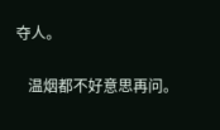夺人。

    温烟都不好意思再问。